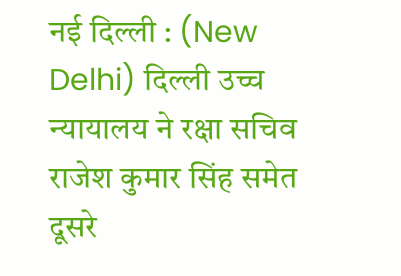नई दिल्ली : (New Delhi) दिल्ली उच्च न्यायालय ने रक्षा सचिव राजेश कुमार सिंह समेत दूसरे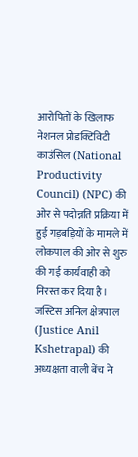आरोपितों के खिलाफ नेशनल प्रोडक्टिविटी काउंसिल (National Productivity Council) (NPC) की ओर से पदोन्नति प्रक्रिया में हुई गड़बड़ियों के मामले में लोकपाल की ओर से शुरु की गई कार्यवाही को निरस्त कर दिया है। जस्टिस अनिल क्षेत्रपाल (Justice Anil Kshetrapal) की अध्यक्षता वाली बेंच ने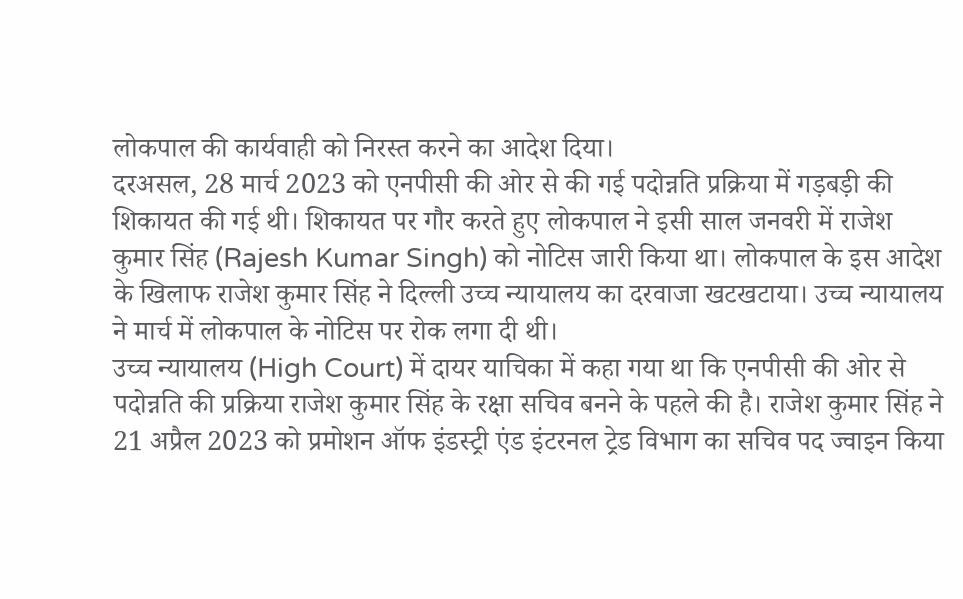लोकपाल की कार्यवाही को निरस्त करने का आदेश दिया।
दरअसल, 28 मार्च 2023 को एनपीसी की ओर से की गई पदोन्नति प्रक्रिया में गड़बड़ी की शिकायत की गई थी। शिकायत पर गौर करते हुए लोकपाल ने इसी साल जनवरी में राजेश कुमार सिंह (Rajesh Kumar Singh) को नोटिस जारी किया था। लोकपाल के इस आदेश के खिलाफ राजेश कुमार सिंह ने दिल्ली उच्च न्यायालय का दरवाजा खटखटाया। उच्च न्यायालय ने मार्च में लोकपाल के नोटिस पर रोक लगा दी थी।
उच्च न्यायालय (High Court) में दायर याचिका में कहा गया था कि एनपीसी की ओर से पदोन्नति की प्रक्रिया राजेश कुमार सिंह के रक्षा सचिव बनने के पहले की है। राजेश कुमार सिंह ने 21 अप्रैल 2023 को प्रमोशन ऑफ इंडस्ट्री एंड इंटरनल ट्रेड विभाग का सचिव पद ज्वाइन किया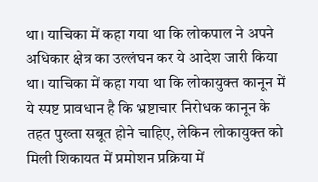था। याचिका में कहा गया था कि लोकपाल ने अपने अधिकार क्षेत्र का उल्लंघन कर ये आदेश जारी किया था। याचिका में कहा गया था कि लोकायुक्त कानून में ये स्पष्ट प्रावधान है कि भ्रष्टाचार निरोधक कानून के तहत पुख्ता सबूत होने चाहिए, लेकिन लोकायुक्त को मिली शिकायत में प्रमोशन प्रक्रिया में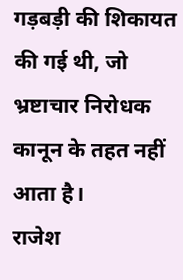गड़बड़ी की शिकायत की गई थी, जो भ्रष्टाचार निरोधक कानून के तहत नहीं आता है।
राजेश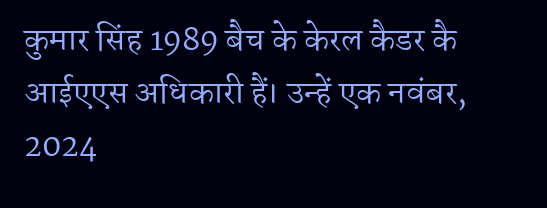कुमार सिंह 1989 बैच के केरल कैडर कै आईएएस अधिकारी हैं। उन्हें एक नवंबर, 2024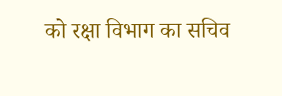को रक्षा विभाग का सचिव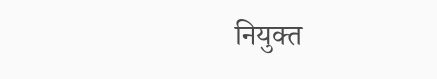नियुक्त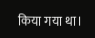किया गया था।